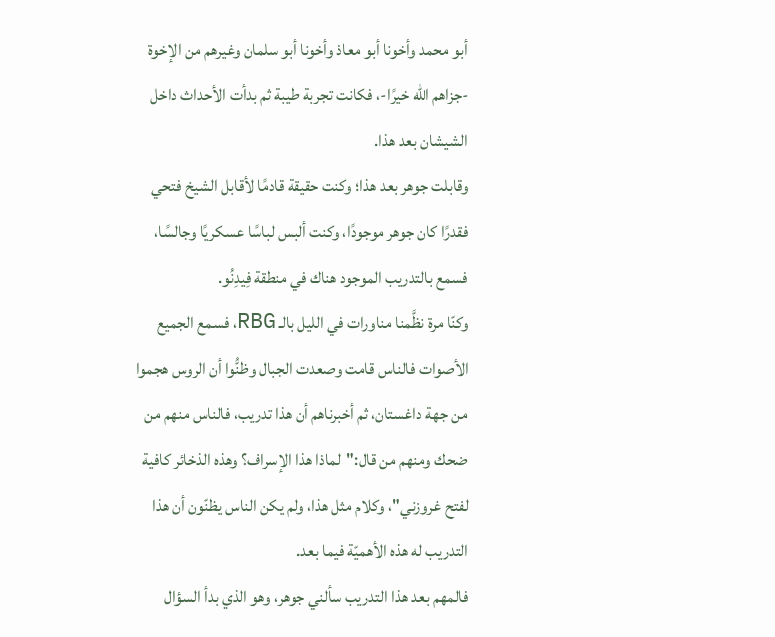أبو محمد وأخونا أبو معاذ وأخونا أبو سلمان وغيرهم من الإخوة -جزاهم الله خيرًا-، فكانت تجربة طيبة ثم بدأت الأحداث داخل الشيشان بعد هذا.
وقابلت جوهر بعد هذا؛ وكنت حقيقة قادمًا لأقابل الشيخ فتحي فقدرًا كان جوهر موجودًا، وكنت ألبس لباسًا عسكريًا وجالسًا، فسمع بالتدريب الموجود هناك في منطقة فِيدِنُو.
وكنّا مرة نظَّمنا مناورات في الليل بالـ RBG، فسمع الجميع الأصوات فالناس قامت وصعدت الجبال وظنُّوا أن الروس هجموا من جهة داغستان، ثم أخبرناهم أن هذا تدريب، فالناس منهم من ضحك ومنهم من قال:"لماذا هذا الإسراف؟ وهذه الذخائر كافية لفتح غروزني"، وكلام مثل هذا، ولم يكن الناس يظنّون أن هذا التدريب له هذه الأهميّة فيما بعد.
فالمهم بعد هذا التدريب سألني جوهر، وهو الذي بدأ السؤال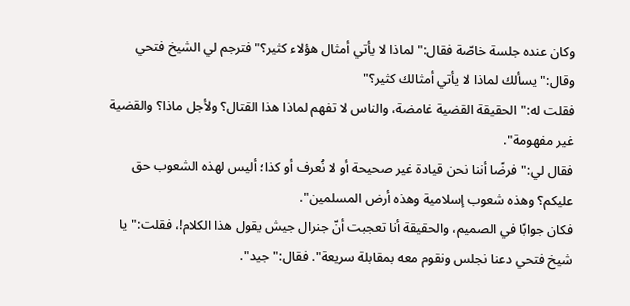وكان عنده جلسة خاصّة فقال:"لماذا لا يأتي أمثال هؤلاء كثير؟"فترجم لي الشيخ فتحي وقال:"يسألك لماذا لا يأتي أمثالك كثير؟"
فقلت له:"الحقيقة القضية غامضة، والناس لا تفهم لماذا هذا القتال؟ ولأجل ماذا؟ والقضية غير مفهومة".
فقال لي:"فرضًا أننا نحن قيادة غير صحيحة أو لا نُعرف أو كذا؛ أليس لهذه الشعوب حق عليكم؟ وهذه شعوب إسلامية وهذه أرض المسلمين".
فكان جوابًا في الصميم، والحقيقة أنا تعجبت أنّ جنرال جيش يقول هذا الكلام!، فقلت:"يا شيخ فتحي دعنا نجلس ونقوم معه بمقابلة سريعة". فقال:"جيد".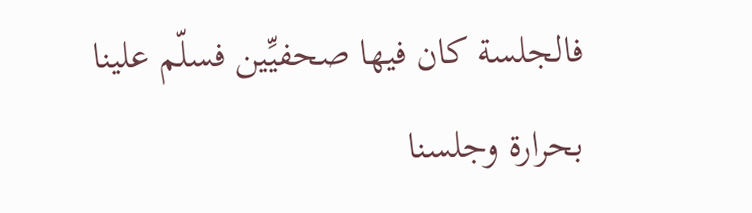فالجلسة كان فيها صحفيِّين فسلّم علينا بحرارة وجلسنا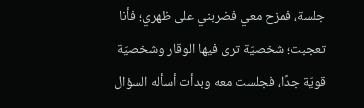جلسة، فمزح معي فضربني على ظهري؛ فأنا تعجبت؛ شخصيّة ترى فيها الوقار وشخصيّة قويّة جدًا، فجلست معه وبدأت أسأله السؤال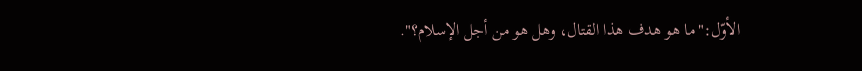الأوّل:"ما هو هدف هذا القتال، وهل هو من أجل الإسلام؟".